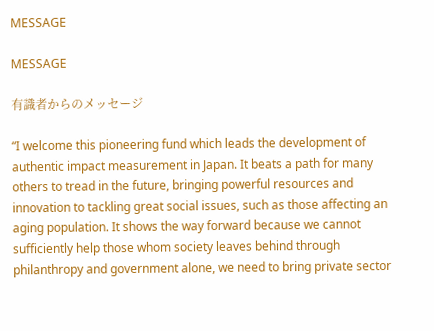MESSAGE

MESSAGE

有識者からのメッセージ

“I welcome this pioneering fund which leads the development of authentic impact measurement in Japan. It beats a path for many others to tread in the future, bringing powerful resources and innovation to tackling great social issues, such as those affecting an aging population. It shows the way forward because we cannot sufficiently help those whom society leaves behind through philanthropy and government alone, we need to bring private sector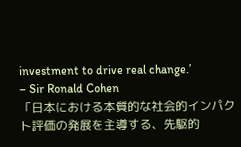investment to drive real change.’
– Sir Ronald Cohen
「日本における本質的な社会的インパクト評価の発展を主導する、先駆的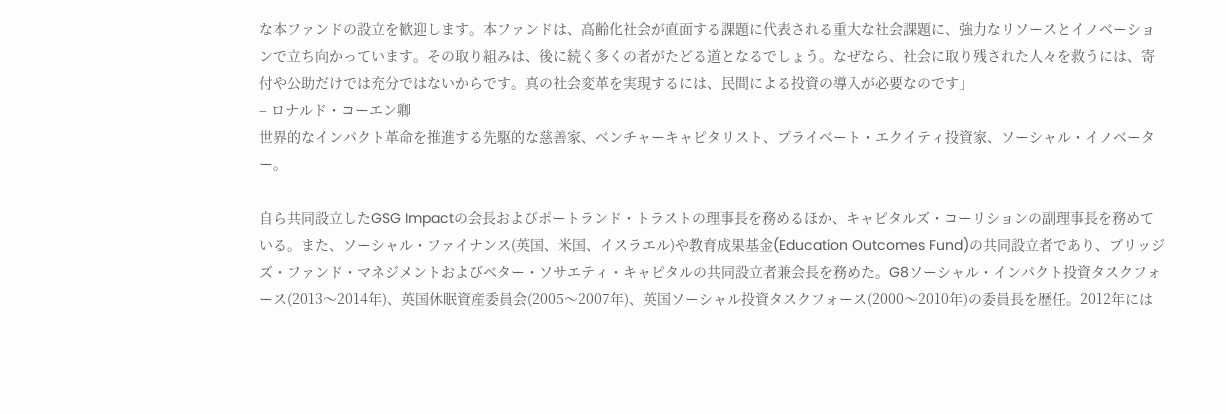な本ファンドの設立を歓迎します。本ファンドは、高齢化社会が直面する課題に代表される重大な社会課題に、強力なリソースとイノベーションで立ち向かっています。その取り組みは、後に続く多くの者がたどる道となるでしょう。なぜなら、社会に取り残された人々を救うには、寄付や公助だけでは充分ではないからです。真の社会変革を実現するには、民間による投資の導入が必要なのです」
– ロナルド・コーエン卿
世界的なインパクト革命を推進する先駆的な慈善家、ベンチャーキャピタリスト、プライベート・エクイティ投資家、ソーシャル・イノベーター。

自ら共同設立したGSG Impactの会長およびポートランド・トラストの理事長を務めるほか、キャピタルズ・コーリションの副理事長を務めている。また、ソーシャル・ファイナンス(英国、米国、イスラエル)や教育成果基金(Education Outcomes Fund)の共同設立者であり、ブリッジズ・ファンド・マネジメントおよびベター・ソサエティ・キャピタルの共同設立者兼会長を務めた。G8ソーシャル・インパクト投資タスクフォース(2013〜2014年)、英国休眠資産委員会(2005〜2007年)、英国ソーシャル投資タスクフォース(2000〜2010年)の委員長を歴任。2012年には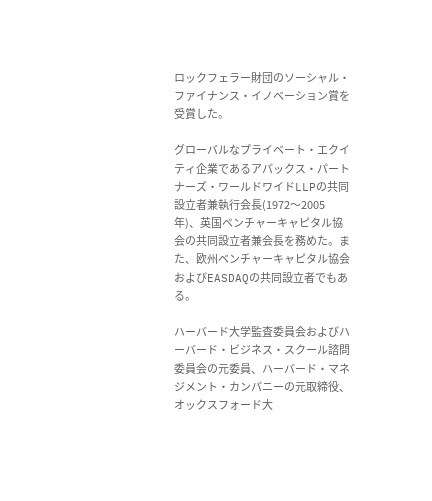ロックフェラー財団のソーシャル・ファイナンス・イノベーション賞を受賞した。

グローバルなプライベート・エクイティ企業であるアパックス・パートナーズ・ワールドワイドLLPの共同設立者兼執行会長(1972〜2005年)、英国ベンチャーキャピタル協会の共同設立者兼会長を務めた。また、欧州ベンチャーキャピタル協会およびEASDAQの共同設立者でもある。

ハーバード大学監査委員会およびハーバード・ビジネス・スクール諮問委員会の元委員、ハーバード・マネジメント・カンパニーの元取締役、オックスフォード大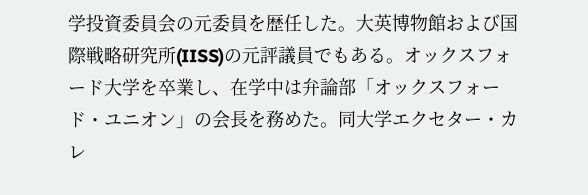学投資委員会の元委員を歴任した。大英博物館および国際戦略研究所(IISS)の元評議員でもある。オックスフォード大学を卒業し、在学中は弁論部「オックスフォード・ユニオン」の会長を務めた。同大学エクセター・カレ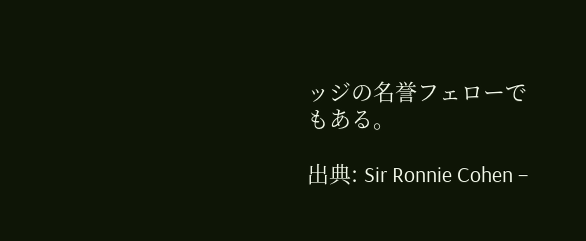ッジの名誉フェローでもある。

出典: Sir Ronnie Cohen –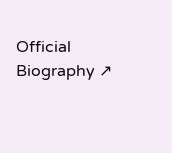Official Biography ↗